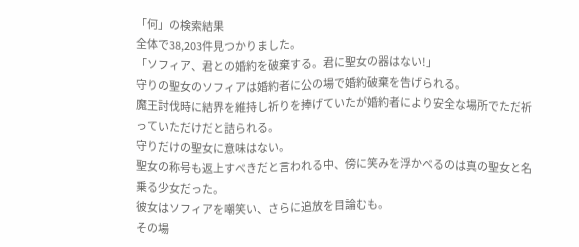「何」の検索結果
全体で38,203件見つかりました。
「ソフィア、君との婚約を破棄する。君に聖女の器はない!」
守りの聖女のソフィアは婚約者に公の場で婚約破棄を告げられる。
魔王討伐時に結界を維持し祈りを捧げていたが婚約者により安全な場所でただ祈っていただけだと詰られる。
守りだけの聖女に意味はない。
聖女の称号も返上すべきだと言われる中、傍に笑みを浮かべるのは真の聖女と名乗る少女だった。
彼女はソフィアを嘲笑い、さらに追放を目論むも。
その場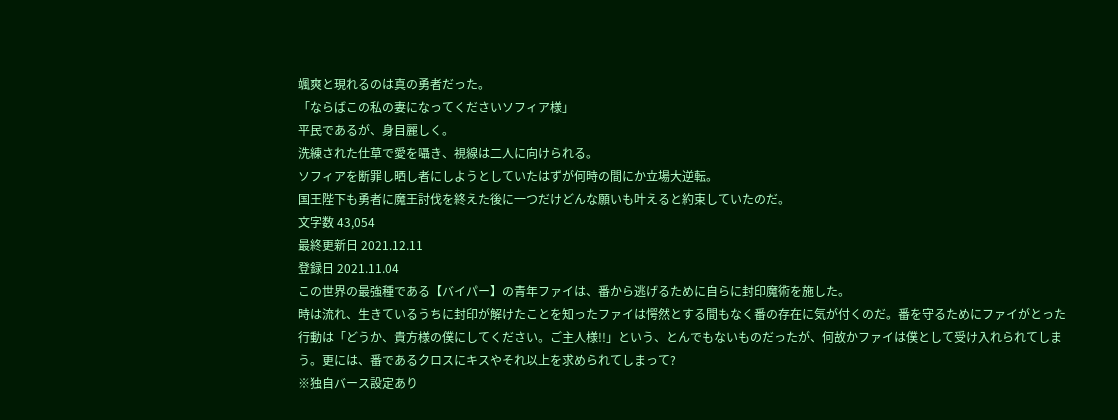颯爽と現れるのは真の勇者だった。
「ならばこの私の妻になってくださいソフィア様」
平民であるが、身目麗しく。
洗練された仕草で愛を囁き、視線は二人に向けられる。
ソフィアを断罪し晒し者にしようとしていたはずが何時の間にか立場大逆転。
国王陛下も勇者に魔王討伐を終えた後に一つだけどんな願いも叶えると約束していたのだ。
文字数 43,054
最終更新日 2021.12.11
登録日 2021.11.04
この世界の最強種である【バイパー】の青年ファイは、番から逃げるために自らに封印魔術を施した。
時は流れ、生きているうちに封印が解けたことを知ったファイは愕然とする間もなく番の存在に気が付くのだ。番を守るためにファイがとった行動は「どうか、貴方様の僕にしてください。ご主人様!!」という、とんでもないものだったが、何故かファイは僕として受け入れられてしまう。更には、番であるクロスにキスやそれ以上を求められてしまって?
※独自バース設定あり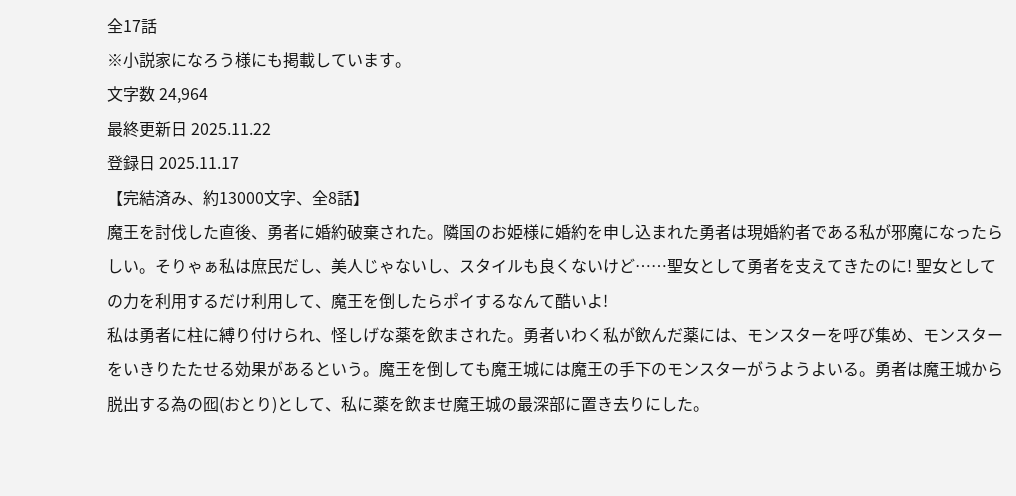全17話
※小説家になろう様にも掲載しています。
文字数 24,964
最終更新日 2025.11.22
登録日 2025.11.17
【完結済み、約13000文字、全8話】
魔王を討伐した直後、勇者に婚約破棄された。隣国のお姫様に婚約を申し込まれた勇者は現婚約者である私が邪魔になったらしい。そりゃぁ私は庶民だし、美人じゃないし、スタイルも良くないけど……聖女として勇者を支えてきたのに! 聖女としての力を利用するだけ利用して、魔王を倒したらポイするなんて酷いよ!
私は勇者に柱に縛り付けられ、怪しげな薬を飲まされた。勇者いわく私が飲んだ薬には、モンスターを呼び集め、モンスターをいきりたたせる効果があるという。魔王を倒しても魔王城には魔王の手下のモンスターがうようよいる。勇者は魔王城から脱出する為の囮(おとり)として、私に薬を飲ませ魔王城の最深部に置き去りにした。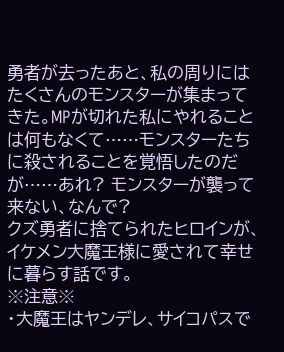勇者が去ったあと、私の周りにはたくさんのモンスターが集まってきた。MPが切れた私にやれることは何もなくて……モンスターたちに殺されることを覚悟したのだが……あれ? モンスターが襲って来ない、なんで?
クズ勇者に捨てられたヒロインが、イケメン大魔王様に愛されて幸せに暮らす話です。
※注意※
・大魔王はヤンデレ、サイコパスで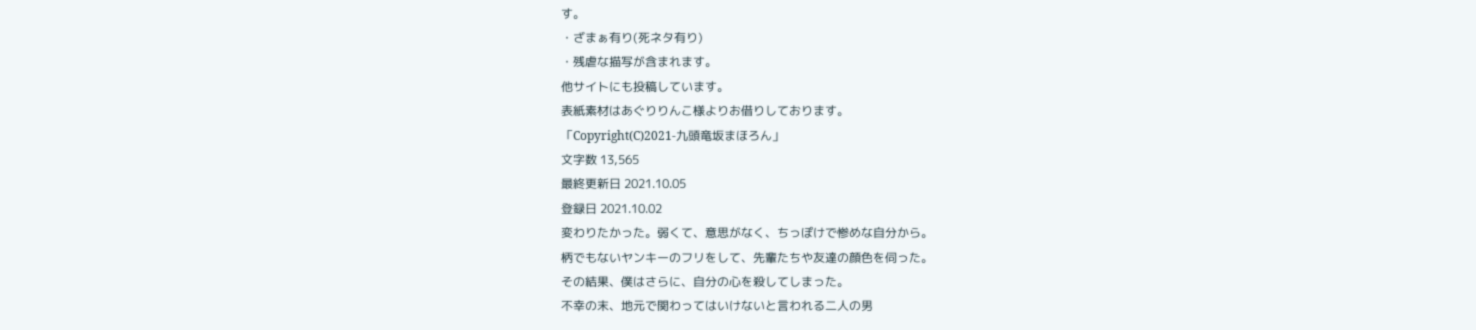す。
・ざまぁ有り(死ネタ有り)
・残虐な描写が含まれます。
他サイトにも投稿しています。
表紙素材はあぐりりんこ様よりお借りしております。
「Copyright(C)2021-九頭竜坂まほろん」
文字数 13,565
最終更新日 2021.10.05
登録日 2021.10.02
変わりたかった。弱くて、意思がなく、ちっぽけで惨めな自分から。
柄でもないヤンキーのフリをして、先輩たちや友達の顔色を伺った。
その結果、僕はさらに、自分の心を殺してしまった。
不幸の末、地元で関わってはいけないと言われる二人の男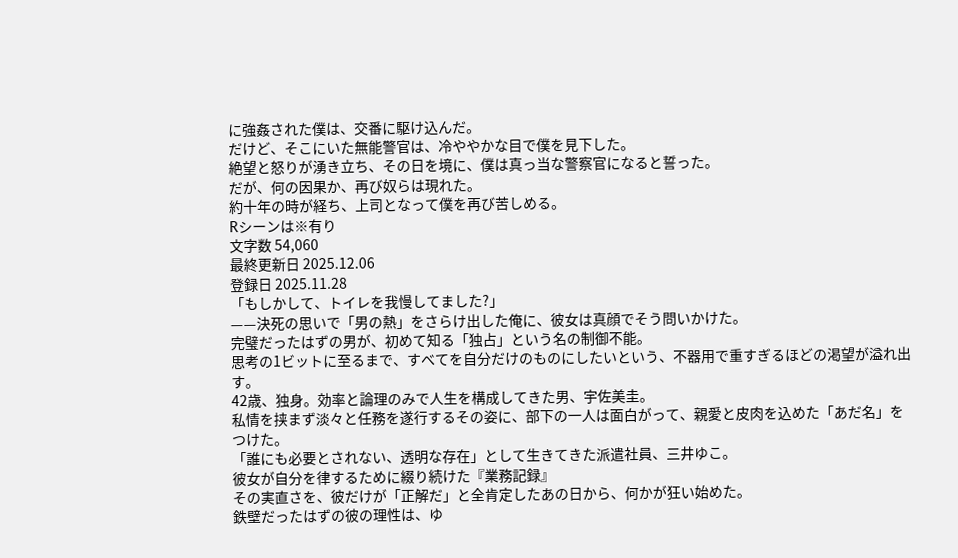に強姦された僕は、交番に駆け込んだ。
だけど、そこにいた無能警官は、冷ややかな目で僕を見下した。
絶望と怒りが湧き立ち、その日を境に、僕は真っ当な警察官になると誓った。
だが、何の因果か、再び奴らは現れた。
約十年の時が経ち、上司となって僕を再び苦しめる。
Rシーンは※有り
文字数 54,060
最終更新日 2025.12.06
登録日 2025.11.28
「もしかして、トイレを我慢してました?」
——決死の思いで「男の熱」をさらけ出した俺に、彼女は真顔でそう問いかけた。
完璧だったはずの男が、初めて知る「独占」という名の制御不能。
思考の1ビットに至るまで、すべてを自分だけのものにしたいという、不器用で重すぎるほどの渇望が溢れ出す。
42歳、独身。効率と論理のみで人生を構成してきた男、宇佐美圭。
私情を挟まず淡々と任務を遂行するその姿に、部下の一人は面白がって、親愛と皮肉を込めた「あだ名」をつけた。
「誰にも必要とされない、透明な存在」として生きてきた派遣社員、三井ゆこ。
彼女が自分を律するために綴り続けた『業務記録』
その実直さを、彼だけが「正解だ」と全肯定したあの日から、何かが狂い始めた。
鉄壁だったはずの彼の理性は、ゆ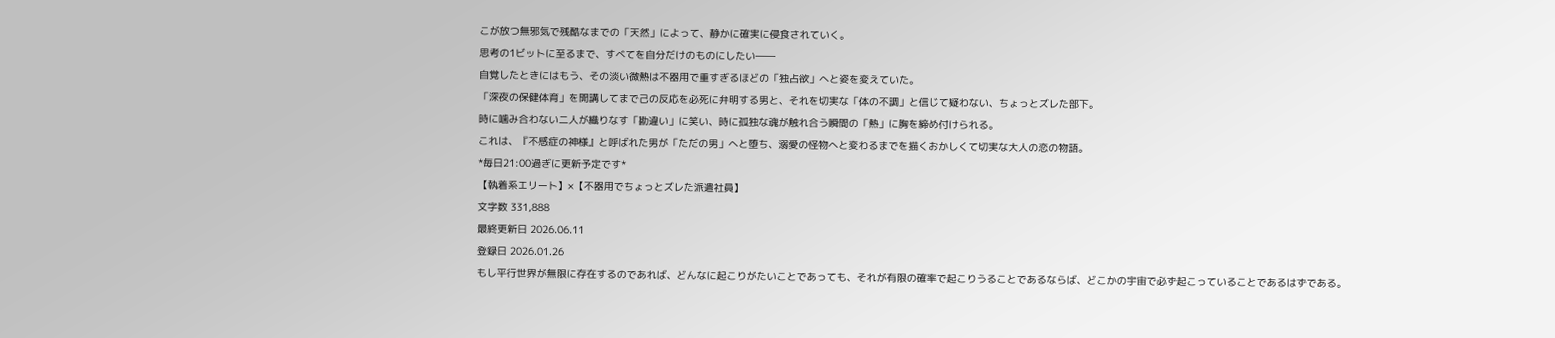こが放つ無邪気で残酷なまでの「天然」によって、静かに確実に侵食されていく。
思考の1ビットに至るまで、すべてを自分だけのものにしたい――
自覚したときにはもう、その淡い微熱は不器用で重すぎるほどの「独占欲」へと姿を変えていた。
「深夜の保健体育」を開講してまで己の反応を必死に弁明する男と、それを切実な「体の不調」と信じて疑わない、ちょっとズレた部下。
時に噛み合わない二人が織りなす「勘違い」に笑い、時に孤独な魂が触れ合う瞬間の「熱」に胸を締め付けられる。
これは、『不感症の神様』と呼ばれた男が「ただの男」へと堕ち、溺愛の怪物へと変わるまでを描くおかしくて切実な大人の恋の物語。
*毎日21:00過ぎに更新予定です*
【執着系エリート】×【不器用でちょっとズレた派遣社員】
文字数 331,888
最終更新日 2026.06.11
登録日 2026.01.26
もし平行世界が無限に存在するのであれば、どんなに起こりがたいことであっても、それが有限の確率で起こりうることであるならば、どこかの宇宙で必ず起こっていることであるはずである。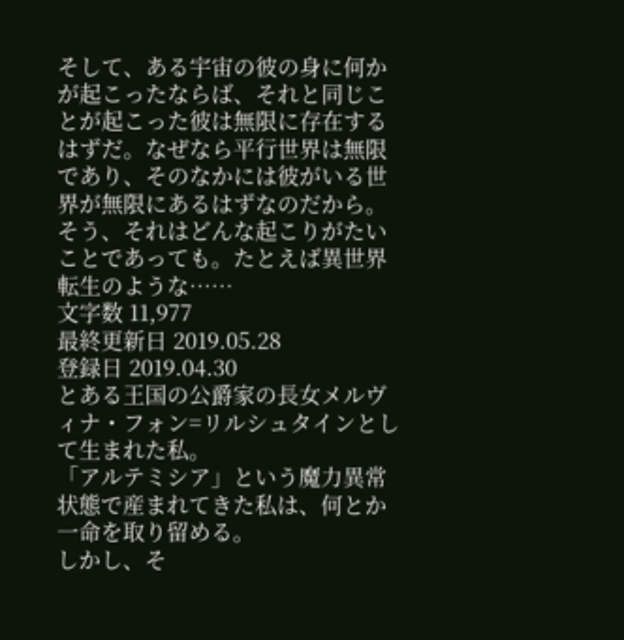そして、ある宇宙の彼の身に何かが起こったならば、それと同じことが起こった彼は無限に存在するはずだ。なぜなら平行世界は無限であり、そのなかには彼がいる世界が無限にあるはずなのだから。
そう、それはどんな起こりがたいことであっても。たとえば異世界転生のような……
文字数 11,977
最終更新日 2019.05.28
登録日 2019.04.30
とある王国の公爵家の長女メルヴィナ・フォン=リルシュタインとして生まれた私。
「アルテミシア」という魔力異常状態で産まれてきた私は、何とか一命を取り留める。
しかし、そ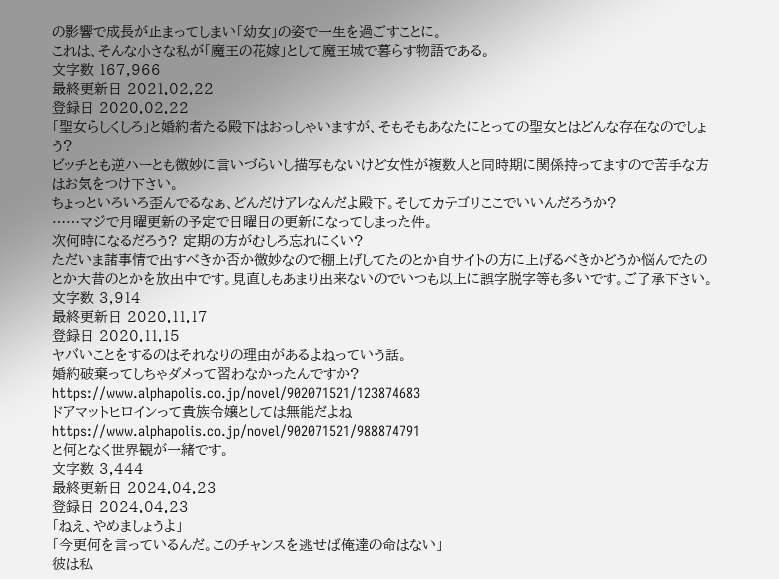の影響で成長が止まってしまい「幼女」の姿で一生を過ごすことに。
これは、そんな小さな私が「魔王の花嫁」として魔王城で暮らす物語である。
文字数 167,966
最終更新日 2021.02.22
登録日 2020.02.22
「聖女らしくしろ」と婚約者たる殿下はおっしゃいますが、そもそもあなたにとっての聖女とはどんな存在なのでしょう?
ビッチとも逆ハーとも微妙に言いづらいし描写もないけど女性が複数人と同時期に関係持ってますので苦手な方はお気をつけ下さい。
ちょっといろいろ歪んでるなぁ、どんだけアレなんだよ殿下。そしてカテゴリここでいいんだろうか?
……マジで月曜更新の予定で日曜日の更新になってしまった件。
次何時になるだろう? 定期の方がむしろ忘れにくい?
ただいま諸事情で出すべきか否か微妙なので棚上げしてたのとか自サイトの方に上げるべきかどうか悩んでたのとか大昔のとかを放出中です。見直しもあまり出来ないのでいつも以上に誤字脱字等も多いです。ご了承下さい。
文字数 3,914
最終更新日 2020.11.17
登録日 2020.11.15
ヤバいことをするのはそれなりの理由があるよねっていう話。
婚約破棄ってしちゃダメって習わなかったんですか?
https://www.alphapolis.co.jp/novel/902071521/123874683
ドアマットヒロインって貴族令嬢としては無能だよね
https://www.alphapolis.co.jp/novel/902071521/988874791
と何となく世界観が一緒です。
文字数 3,444
最終更新日 2024.04.23
登録日 2024.04.23
「ねえ、やめましょうよ」
「今更何を言っているんだ。このチャンスを逃せば俺達の命はない」
彼は私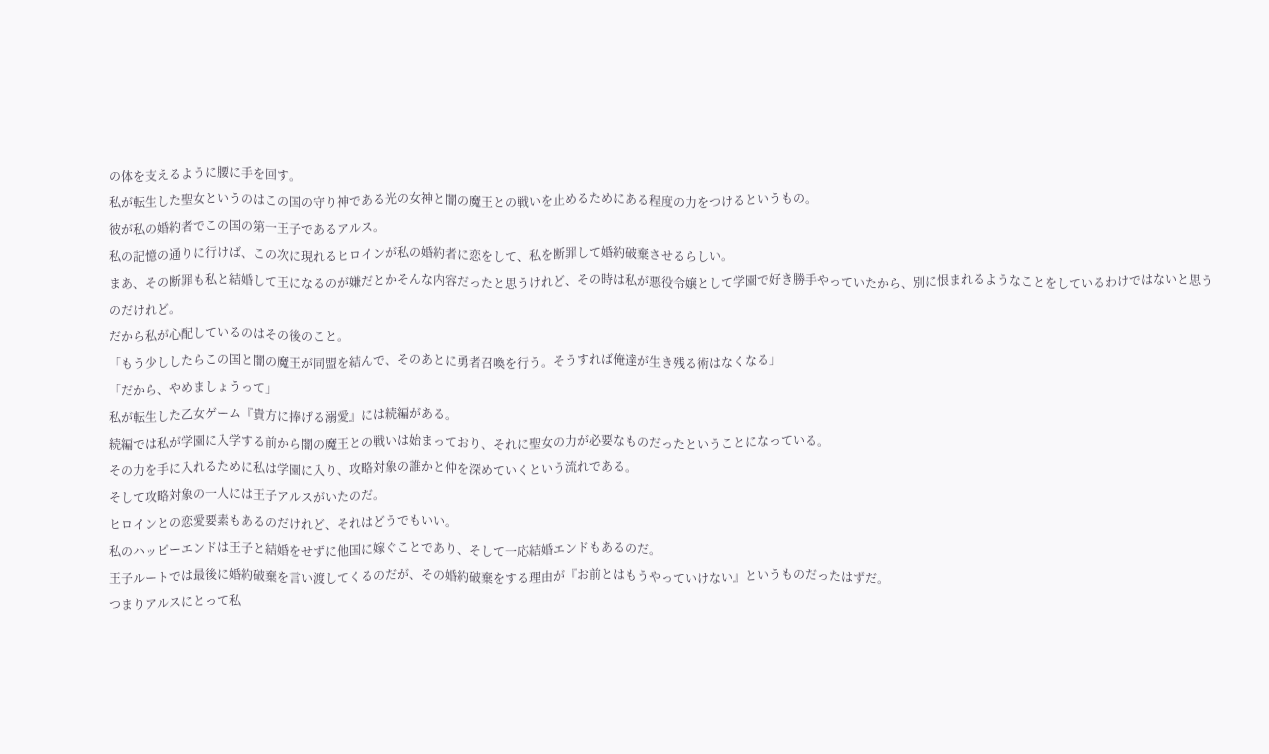の体を支えるように腰に手を回す。
私が転生した聖女というのはこの国の守り神である光の女神と闇の魔王との戦いを止めるためにある程度の力をつけるというもの。
彼が私の婚約者でこの国の第一王子であるアルス。
私の記憶の通りに行けば、この次に現れるヒロインが私の婚約者に恋をして、私を断罪して婚約破棄させるらしい。
まあ、その断罪も私と結婚して王になるのが嫌だとかそんな内容だったと思うけれど、その時は私が悪役令嬢として学園で好き勝手やっていたから、別に恨まれるようなことをしているわけではないと思うのだけれど。
だから私が心配しているのはその後のこと。
「もう少ししたらこの国と闇の魔王が同盟を結んで、そのあとに勇者召喚を行う。そうすれば俺達が生き残る術はなくなる」
「だから、やめましょうって」
私が転生した乙女ゲーム『貴方に捧げる溺愛』には続編がある。
続編では私が学園に入学する前から闇の魔王との戦いは始まっており、それに聖女の力が必要なものだったということになっている。
その力を手に入れるために私は学園に入り、攻略対象の誰かと仲を深めていくという流れである。
そして攻略対象の一人には王子アルスがいたのだ。
ヒロインとの恋愛要素もあるのだけれど、それはどうでもいい。
私のハッピーエンドは王子と結婚をせずに他国に嫁ぐことであり、そして一応結婚エンドもあるのだ。
王子ルートでは最後に婚約破棄を言い渡してくるのだが、その婚約破棄をする理由が『お前とはもうやっていけない』というものだったはずだ。
つまりアルスにとって私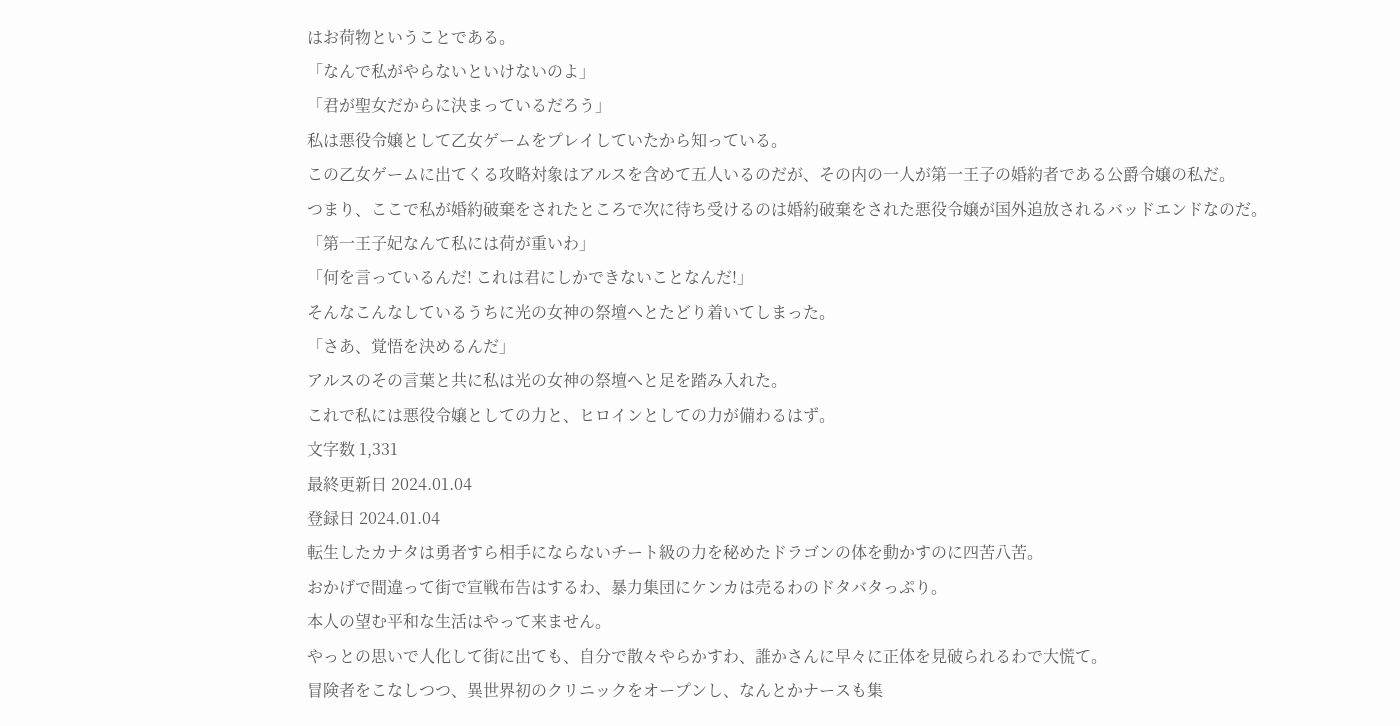はお荷物ということである。
「なんで私がやらないといけないのよ」
「君が聖女だからに決まっているだろう」
私は悪役令嬢として乙女ゲームをプレイしていたから知っている。
この乙女ゲームに出てくる攻略対象はアルスを含めて五人いるのだが、その内の一人が第一王子の婚約者である公爵令嬢の私だ。
つまり、ここで私が婚約破棄をされたところで次に待ち受けるのは婚約破棄をされた悪役令嬢が国外追放されるバッドエンドなのだ。
「第一王子妃なんて私には荷が重いわ」
「何を言っているんだ! これは君にしかできないことなんだ!」
そんなこんなしているうちに光の女神の祭壇へとたどり着いてしまった。
「さあ、覚悟を決めるんだ」
アルスのその言葉と共に私は光の女神の祭壇へと足を踏み入れた。
これで私には悪役令嬢としての力と、ヒロインとしての力が備わるはず。
文字数 1,331
最終更新日 2024.01.04
登録日 2024.01.04
転生したカナタは勇者すら相手にならないチート級の力を秘めたドラゴンの体を動かすのに四苦八苦。
おかげで間違って街で宣戦布告はするわ、暴力集団にケンカは売るわのドタバタっぷり。
本人の望む平和な生活はやって来ません。
やっとの思いで人化して街に出ても、自分で散々やらかすわ、誰かさんに早々に正体を見破られるわで大慌て。
冒険者をこなしつつ、異世界初のクリニックをオープンし、なんとかナースも集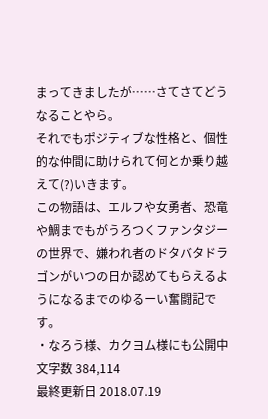まってきましたが……さてさてどうなることやら。
それでもポジティブな性格と、個性的な仲間に助けられて何とか乗り越えて(?)いきます。
この物語は、エルフや女勇者、恐竜や鯛までもがうろつくファンタジーの世界で、嫌われ者のドタバタドラゴンがいつの日か認めてもらえるようになるまでのゆるーい奮闘記です。
・なろう様、カクヨム様にも公開中
文字数 384,114
最終更新日 2018.07.19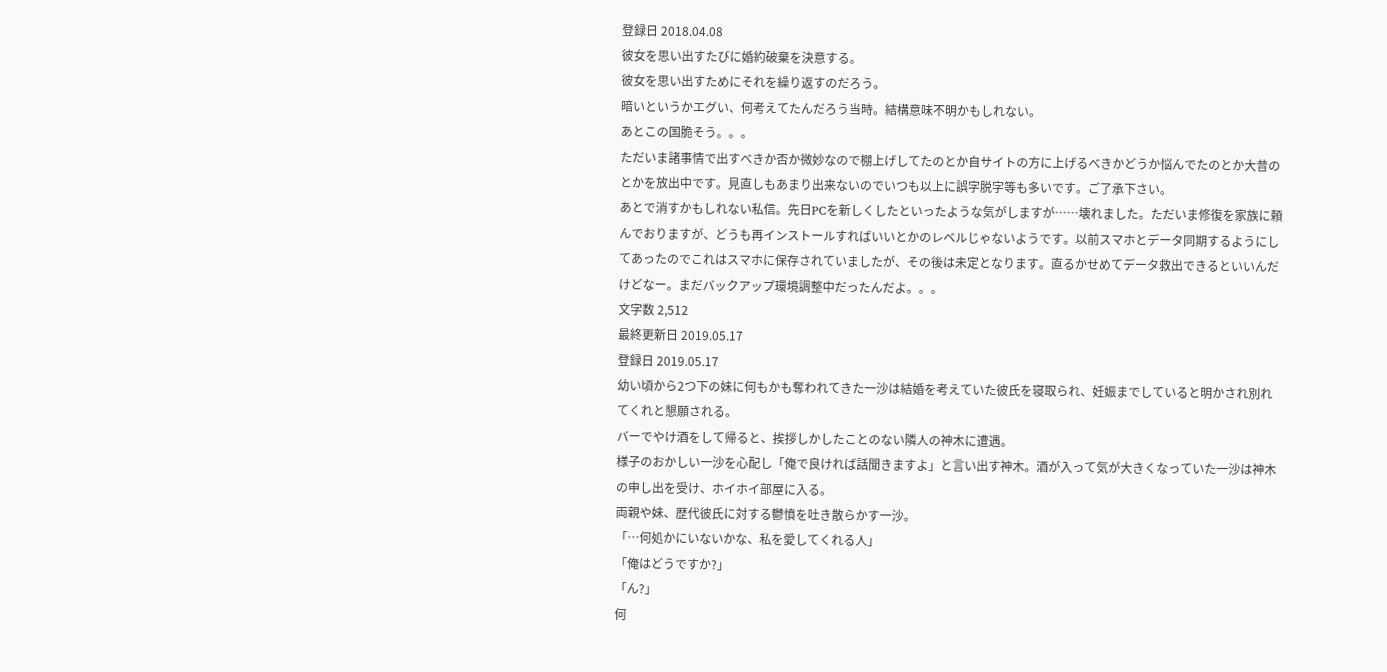登録日 2018.04.08
彼女を思い出すたびに婚約破棄を決意する。
彼女を思い出すためにそれを繰り返すのだろう。
暗いというかエグい、何考えてたんだろう当時。結構意味不明かもしれない。
あとこの国脆そう。。。
ただいま諸事情で出すべきか否か微妙なので棚上げしてたのとか自サイトの方に上げるべきかどうか悩んでたのとか大昔のとかを放出中です。見直しもあまり出来ないのでいつも以上に誤字脱字等も多いです。ご了承下さい。
あとで消すかもしれない私信。先日PCを新しくしたといったような気がしますが……壊れました。ただいま修復を家族に頼んでおりますが、どうも再インストールすればいいとかのレベルじゃないようです。以前スマホとデータ同期するようにしてあったのでこれはスマホに保存されていましたが、その後は未定となります。直るかせめてデータ救出できるといいんだけどなー。まだバックアップ環境調整中だったんだよ。。。
文字数 2,512
最終更新日 2019.05.17
登録日 2019.05.17
幼い頃から2つ下の妹に何もかも奪われてきた一沙は結婚を考えていた彼氏を寝取られ、妊娠までしていると明かされ別れてくれと懇願される。
バーでやけ酒をして帰ると、挨拶しかしたことのない隣人の神木に遭遇。
様子のおかしい一沙を心配し「俺で良ければ話聞きますよ」と言い出す神木。酒が入って気が大きくなっていた一沙は神木の申し出を受け、ホイホイ部屋に入る。
両親や妹、歴代彼氏に対する鬱憤を吐き散らかす一沙。
「…何処かにいないかな、私を愛してくれる人」
「俺はどうですか?」
「ん?」
何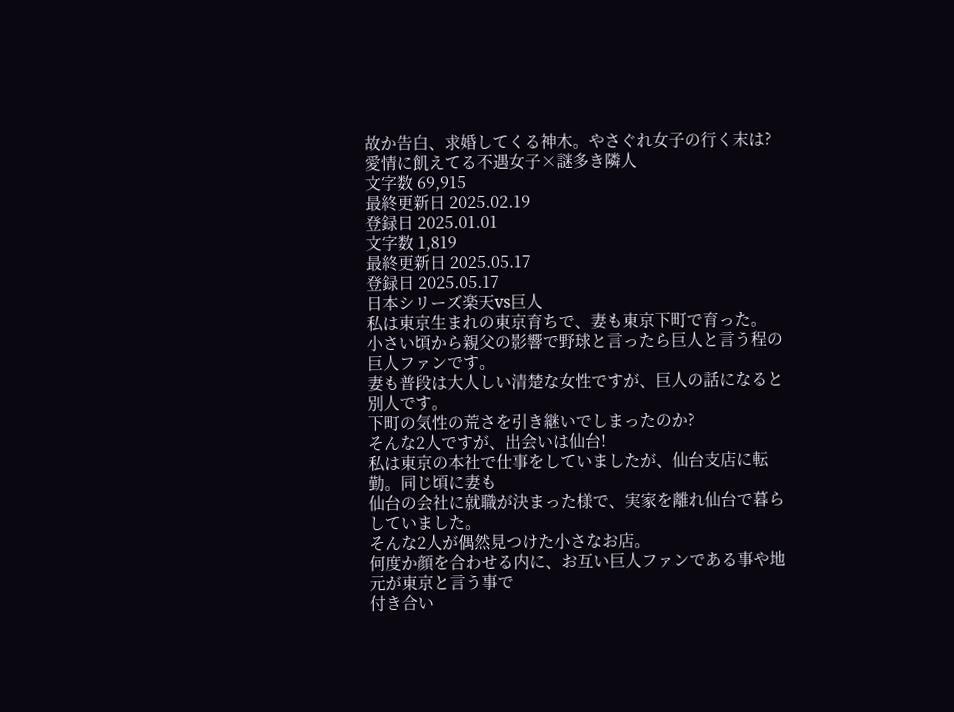故か告白、求婚してくる神木。やさぐれ女子の行く末は?
愛情に飢えてる不遇女子×謎多き隣人
文字数 69,915
最終更新日 2025.02.19
登録日 2025.01.01
文字数 1,819
最終更新日 2025.05.17
登録日 2025.05.17
日本シリーズ楽天vs巨人
私は東京生まれの東京育ちで、妻も東京下町で育った。
小さい頃から親父の影響で野球と言ったら巨人と言う程の巨人ファンです。
妻も普段は大人しい清楚な女性ですが、巨人の話になると別人です。
下町の気性の荒さを引き継いでしまったのか?
そんな2人ですが、出会いは仙台!
私は東京の本社で仕事をしていましたが、仙台支店に転勤。同じ頃に妻も
仙台の会社に就職が決まった様で、実家を離れ仙台で暮らしていました。
そんな2人が偶然見つけた小さなお店。
何度か顔を合わせる内に、お互い巨人ファンである事や地元が東京と言う事で
付き合い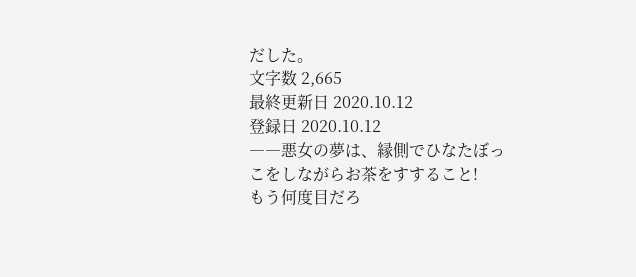だした。
文字数 2,665
最終更新日 2020.10.12
登録日 2020.10.12
――悪女の夢は、縁側でひなたぼっこをしながらお茶をすすること!
もう何度目だろ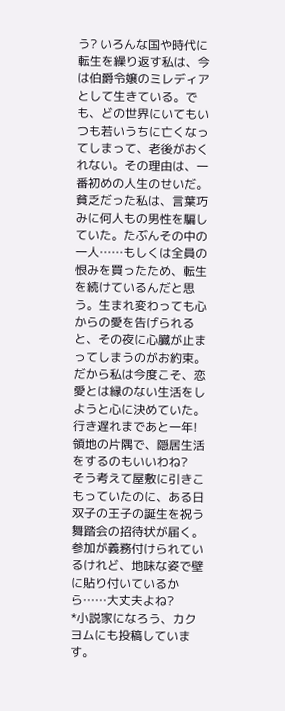う? いろんな国や時代に転生を繰り返す私は、今は伯爵令嬢のミレディアとして生きている。でも、どの世界にいてもいつも若いうちに亡くなってしまって、老後がおくれない。その理由は、一番初めの人生のせいだ。貧乏だった私は、言葉巧みに何人もの男性を騙していた。たぶんその中の一人……もしくは全員の恨みを買ったため、転生を続けているんだと思う。生まれ変わっても心からの愛を告げられると、その夜に心臓が止まってしまうのがお約束。
だから私は今度こそ、恋愛とは縁のない生活をしようと心に決めていた。行き遅れまであと一年! 領地の片隅で、隠居生活をするのもいいわね?
そう考えて屋敷に引きこもっていたのに、ある日双子の王子の誕生を祝う舞踏会の招待状が届く。参加が義務付けられているけれど、地味な姿で壁に貼り付いているから……大丈夫よね?
*小説家になろう、カクヨムにも投稿しています。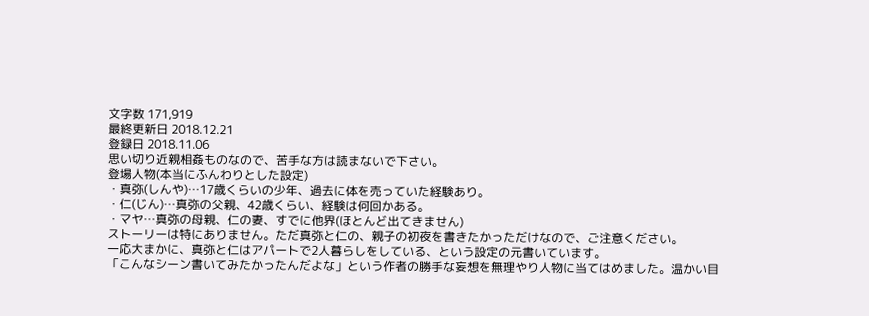文字数 171,919
最終更新日 2018.12.21
登録日 2018.11.06
思い切り近親相姦ものなので、苦手な方は読まないで下さい。
登場人物(本当にふんわりとした設定)
・真弥(しんや)…17歳くらいの少年、過去に体を売っていた経験あり。
・仁(じん)…真弥の父親、42歳くらい、経験は何回かある。
・マヤ…真弥の母親、仁の妻、すでに他界(ほとんど出てきません)
ストーリーは特にありません。ただ真弥と仁の、親子の初夜を書きたかっただけなので、ご注意ください。
一応大まかに、真弥と仁はアパートで2人暮らしをしている、という設定の元書いています。
「こんなシーン書いてみたかったんだよな」という作者の勝手な妄想を無理やり人物に当てはめました。温かい目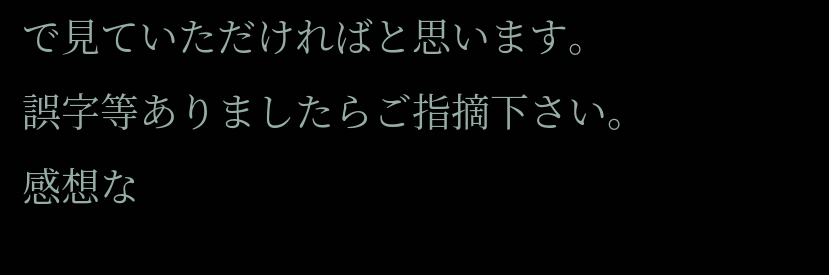で見ていただければと思います。
誤字等ありましたらご指摘下さい。
感想な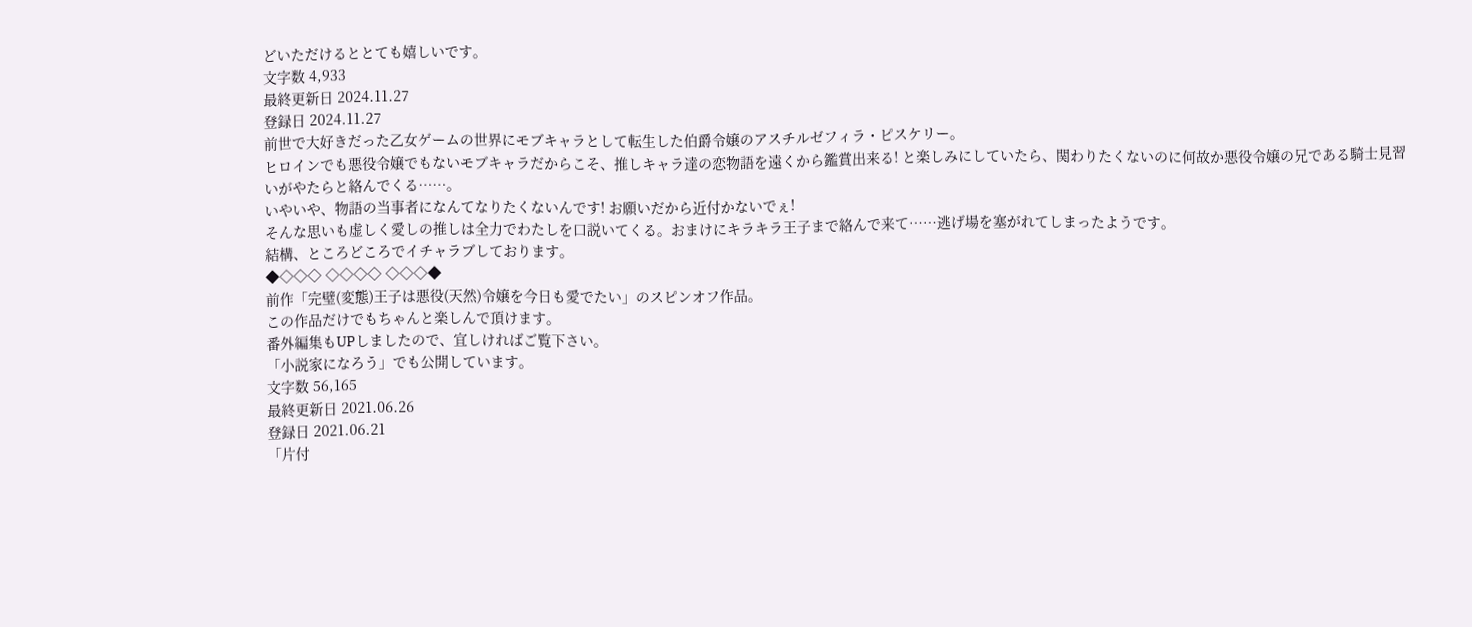どいただけるととても嬉しいです。
文字数 4,933
最終更新日 2024.11.27
登録日 2024.11.27
前世で大好きだった乙女ゲームの世界にモブキャラとして転生した伯爵令嬢のアスチルゼフィラ・ピスケリー。
ヒロインでも悪役令嬢でもないモブキャラだからこそ、推しキャラ達の恋物語を遠くから鑑賞出来る! と楽しみにしていたら、関わりたくないのに何故か悪役令嬢の兄である騎士見習いがやたらと絡んでくる……。
いやいや、物語の当事者になんてなりたくないんです! お願いだから近付かないでぇ!
そんな思いも虚しく愛しの推しは全力でわたしを口説いてくる。おまけにキラキラ王子まで絡んで来て……逃げ場を塞がれてしまったようです。
結構、ところどころでイチャラブしております。
◆◇◇◇ ◇◇◇◇ ◇◇◇◆
前作「完璧(変態)王子は悪役(天然)令嬢を今日も愛でたい」のスピンオフ作品。
この作品だけでもちゃんと楽しんで頂けます。
番外編集もUPしましたので、宜しければご覧下さい。
「小説家になろう」でも公開しています。
文字数 56,165
最終更新日 2021.06.26
登録日 2021.06.21
「片付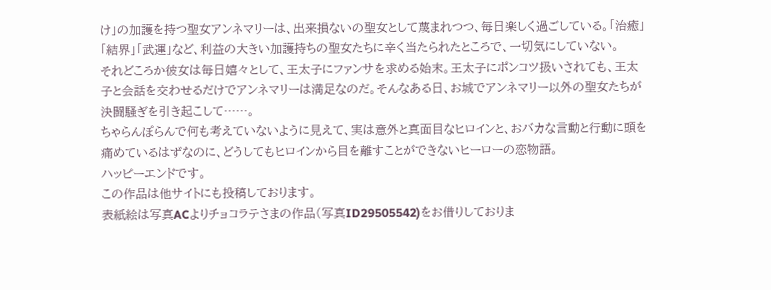け」の加護を持つ聖女アンネマリーは、出来損ないの聖女として蔑まれつつ、毎日楽しく過ごしている。「治癒」「結界」「武運」など、利益の大きい加護持ちの聖女たちに辛く当たられたところで、一切気にしていない。
それどころか彼女は毎日嬉々として、王太子にファンサを求める始末。王太子にポンコツ扱いされても、王太子と会話を交わせるだけでアンネマリーは満足なのだ。そんなある日、お城でアンネマリー以外の聖女たちが決闘騒ぎを引き起こして……。
ちゃらんぽらんで何も考えていないように見えて、実は意外と真面目なヒロインと、おバカな言動と行動に頭を痛めているはずなのに、どうしてもヒロインから目を離すことができないヒーローの恋物語。
ハッピーエンドです。
この作品は他サイトにも投稿しております。
表紙絵は写真ACよりチョコラテさまの作品(写真ID29505542)をお借りしておりま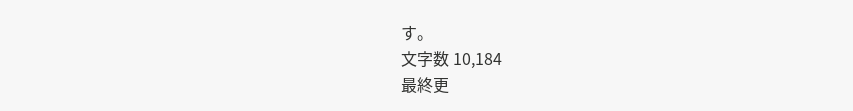す。
文字数 10,184
最終更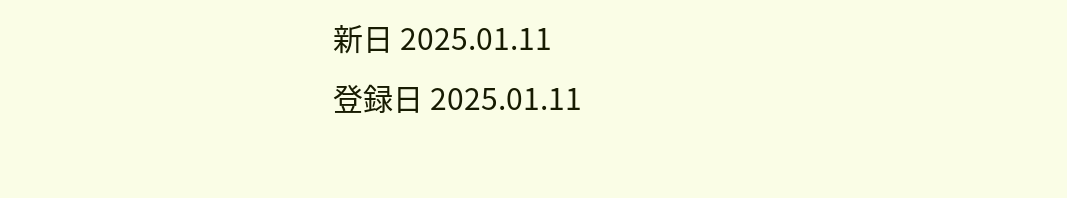新日 2025.01.11
登録日 2025.01.11